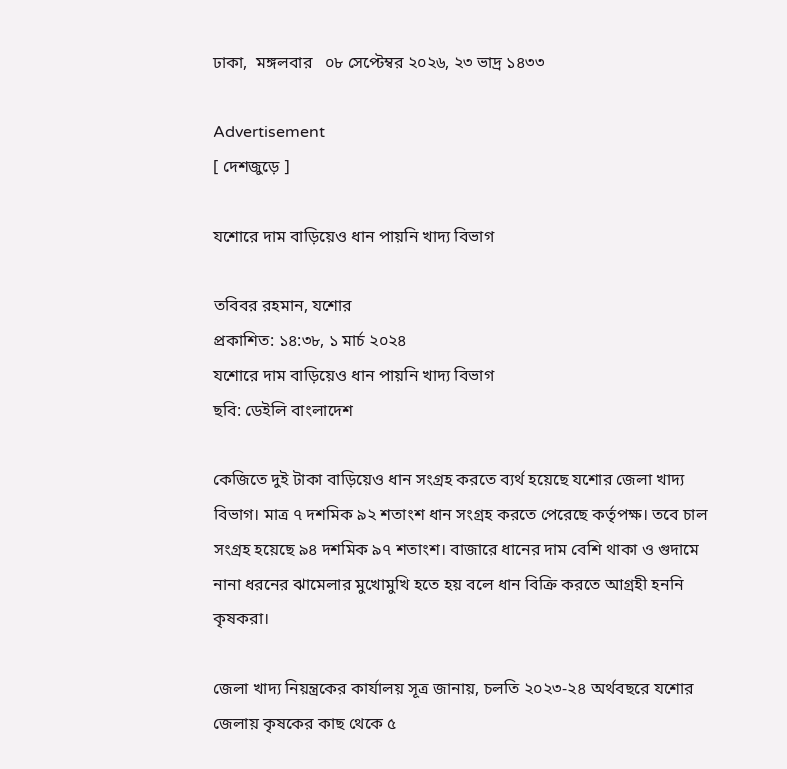ঢাকা,  মঙ্গলবার   ০৮ সেপ্টেম্বর ২০২৬, ২৩ ভাদ্র ১৪৩৩

Advertisement
[ দেশজুড়ে ]

যশোরে দাম বাড়িয়েও ধান পায়নি খাদ্য বিভাগ

তবিবর রহমান, যশোর
প্রকাশিত: ১৪:৩৮, ১ মার্চ ২০২৪
যশোরে দাম বাড়িয়েও ধান পায়নি খাদ্য বিভাগ
ছবি: ডেইলি বাংলাদেশ

কেজিতে দুই টাকা বাড়িয়েও ধান সংগ্রহ করতে ব্যর্থ হয়েছে যশোর জেলা খাদ্য বিভাগ। মাত্র ৭ দশমিক ৯২ শতাংশ ধান সংগ্রহ করতে পেরেছে কর্তৃপক্ষ। তবে চাল সংগ্রহ হয়েছে ৯৪ দশমিক ৯৭ শতাংশ। বাজারে ধানের দাম বেশি থাকা ও গুদামে নানা ধরনের ঝামেলার মুখোমুখি হতে হয় বলে ধান বিক্রি করতে আগ্রহী হননি কৃষকরা।

জেলা খাদ্য নিয়ন্ত্রকের কার্যালয় সূত্র জানায়, চলতি ২০২৩-২৪ অর্থবছরে যশোর জেলায় কৃষকের কাছ থেকে ৫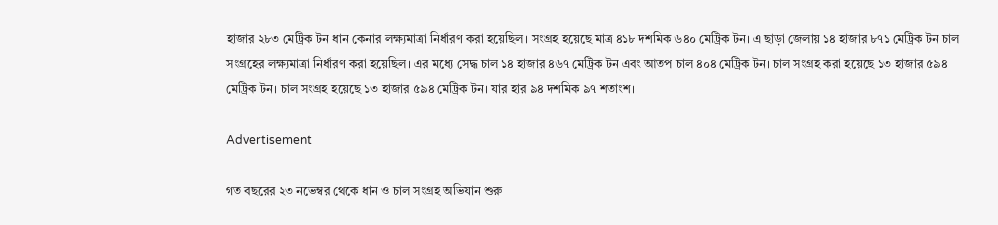হাজার ২৮৩ মেট্রিক টন ধান কেনার লক্ষ্যমাত্রা নির্ধারণ করা হয়েছিল। সংগ্রহ হয়েছে মাত্র ৪১৮ দশমিক ৬৪০ মেট্রিক টন। এ ছাড়া জেলায় ১৪ হাজার ৮৭১ মেট্রিক টন চাল সংগ্রহের লক্ষ্যমাত্রা নির্ধারণ করা হয়েছিল। এর মধ্যে সেদ্ধ চাল ১৪ হাজার ৪৬৭ মেট্রিক টন এবং আতপ চাল ৪০৪ মেট্রিক টন। চাল সংগ্রহ করা হয়েছে ১৩ হাজার ৫৯৪ মেট্রিক টন। চাল সংগ্রহ হয়েছে ১৩ হাজার ৫৯৪ মেট্রিক টন। যার হার ৯৪ দশমিক ৯৭ শতাংশ।

Advertisement

গত বছরের ২৩ নভেম্বর থেকে ধান ও চাল সংগ্রহ অভিযান শুরু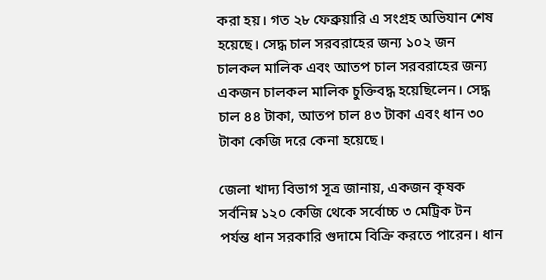করা হয়। গত ২৮ ফেব্রুয়ারি এ সংগ্রহ অভিযান শেষ হয়েছে। সেদ্ধ চাল সরবরাহের জন্য ১০২ জন চালকল মালিক এবং আতপ চাল সরবরাহের জন্য একজন চালকল মালিক চুক্তিবদ্ধ হয়েছিলেন। সেদ্ধ চাল ৪৪ টাকা, আতপ চাল ৪৩ টাকা এবং ধান ৩০ টাকা কেজি দরে কেনা হয়েছে।

জেলা খাদ্য বিভাগ সূত্র জানায়, একজন কৃষক সর্বনিম্ন ১২০ কেজি থেকে সর্বোচ্চ ৩ মেট্রিক টন পর্যন্ত ধান সরকারি গুদামে বিক্রি করতে পারেন। ধান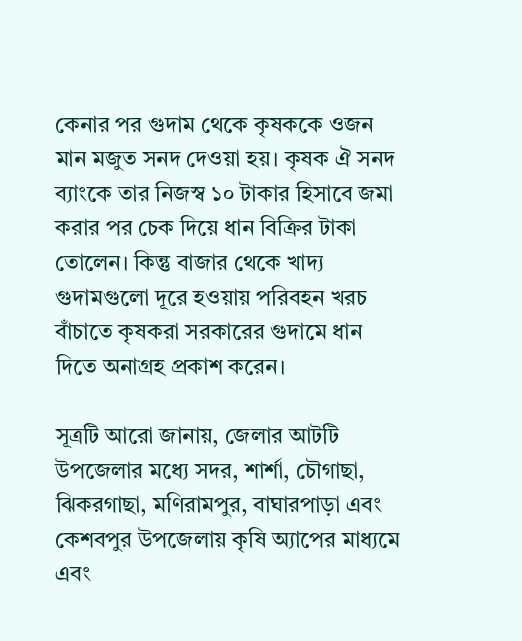কেনার পর গুদাম থেকে কৃষককে ওজন মান মজুত সনদ দেওয়া হয়। কৃষক ঐ সনদ ব্যাংকে তার নিজস্ব ১০ টাকার হিসাবে জমা করার পর চেক দিয়ে ধান বিক্রির টাকা তোলেন। কিন্তু বাজার থেকে খাদ্য গুদামগুলো দূরে হওয়ায় পরিবহন খরচ বাঁচাতে কৃষকরা সরকারের গুদামে ধান দিতে অনাগ্রহ প্রকাশ করেন।

সূত্রটি আরো জানায়, জেলার আটটি উপজেলার মধ্যে সদর, শার্শা, চৌগাছা, ঝিকরগাছা, মণিরামপুর, বাঘারপাড়া এবং কেশবপুর উপজেলায় কৃষি অ্যাপের মাধ্যমে এবং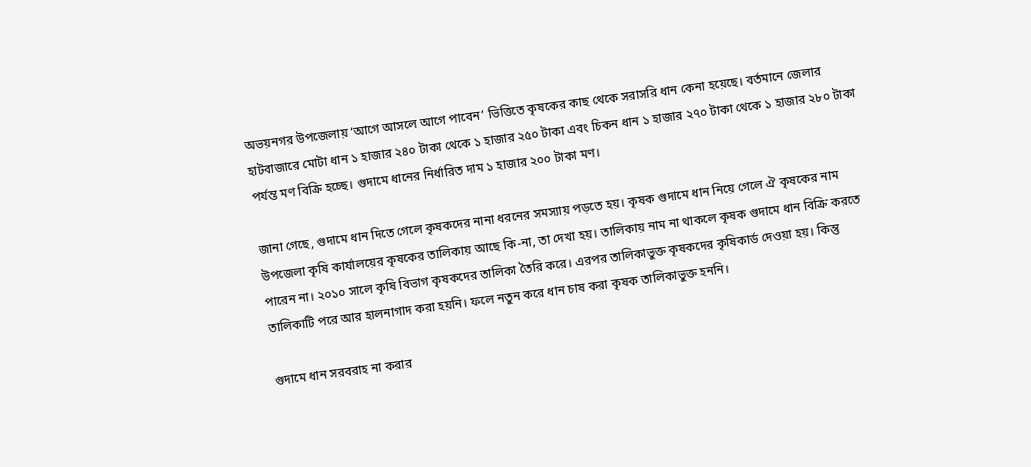অভয়নগর উপজেলায় ‘আগে আসলে আগে পাবেন’ ভিত্তিতে কৃষকের কাছ থেকে সরাসরি ধান কেনা হয়েছে। বর্তমানে জেলার হাটবাজারে মোটা ধান ১ হাজার ২৪০ টাকা থেকে ১ হাজার ২৫০ টাকা এবং চিকন ধান ১ হাজার ২৭০ টাকা থেকে ১ হাজার ২৮০ টাকা পর্যন্ত মণ বিক্রি হচ্ছে। গুদামে ধানের নির্ধারিত দাম ১ হাজার ২০০ টাকা মণ।

জানা গেছে, গুদামে ধান দিতে গেলে কৃষকদের নানা ধরনের সমস্যায় পড়তে হয়। কৃষক গুদামে ধান নিয়ে গেলে ঐ কৃষকের নাম উপজেলা কৃষি কার্যালয়ের কৃষকের তালিকায় আছে কি-না, তা দেখা হয়। তালিকায় নাম না থাকলে কৃষক গুদামে ধান বিক্রি করতে পারেন না। ২০১০ সালে কৃষি বিভাগ কৃষকদের তালিকা তৈরি করে। এরপর তালিকাভুক্ত কৃষকদের কৃষিকার্ড দেওয়া হয়। কিন্তু তালিকাটি পরে আর হালনাগাদ করা হয়নি। ফলে নতুন করে ধান চাষ করা কৃষক তালিকাভুক্ত হননি।

গুদামে ধান সরবরাহ না করার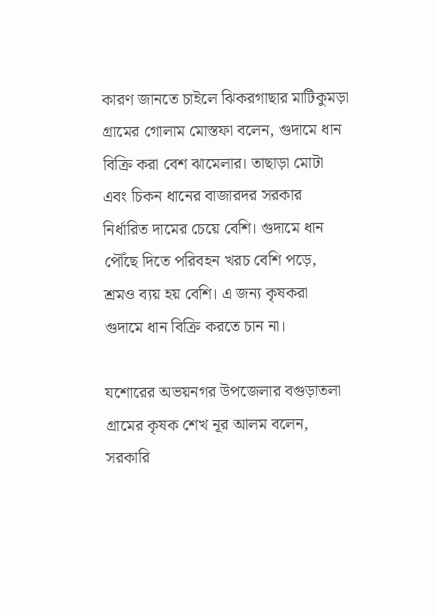কারণ জানতে চাইলে ঝিকরগাছার মাটিকুমড়া গ্রামের গোলাম মোস্তফা বলেন, গুদামে ধান বিক্রি করা বেশ ঝামেলার। তাছাড়া মোটা এবং চিকন ধানের বাজারদর সরকার নির্ধারিত দামের চেয়ে বেশি। গুদামে ধান পৌঁছে দিতে পরিবহন খরচ বেশি পড়ে, শ্রমও ব্যয় হয় বেশি। এ জন্য কৃষকরা গুদামে ধান বিক্রি করতে চান না।

যশোরের অভয়নগর উপজেলার বগুড়াতলা গ্রামের কৃষক শেখ নূর আলম বলেন, সরকারি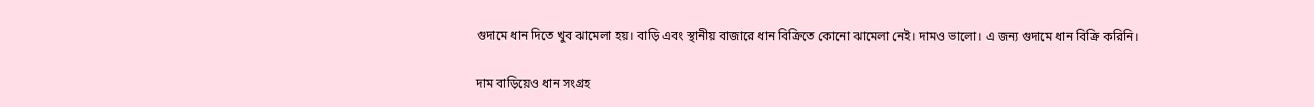গুদামে ধান দিতে খুব ঝামেলা হয়। বাড়ি এবং স্থানীয় বাজারে ধান বিক্রিতে কোনো ঝামেলা নেই। দামও ভালো। এ জন্য গুদামে ধান বিক্রি করিনি।

দাম বাড়িয়েও ধান সংগ্রহ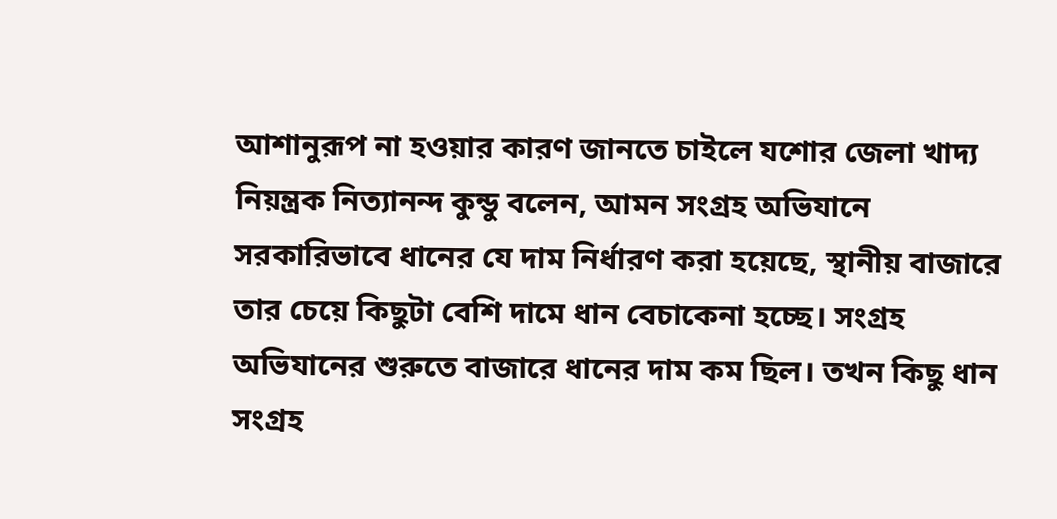আশানুরূপ না হওয়ার কারণ জানতে চাইলে যশোর জেলা খাদ্য নিয়ন্ত্রক নিত্যানন্দ কুন্ডু বলেন, আমন সংগ্রহ অভিযানে সরকারিভাবে ধানের যে দাম নির্ধারণ করা হয়েছে, স্থানীয় বাজারে তার চেয়ে কিছুটা বেশি দামে ধান বেচাকেনা হচ্ছে। সংগ্রহ অভিযানের শুরুতে বাজারে ধানের দাম কম ছিল। তখন কিছু ধান সংগ্রহ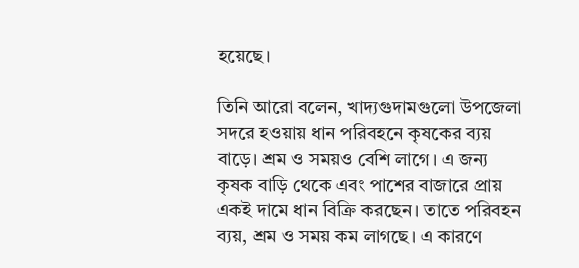হয়েছে।

তিনি আরো বলেন, খাদ্যগুদামগুলো উপজেলা সদরে হওয়ায় ধান পরিবহনে কৃষকের ব্যয় বাড়ে। শ্রম ও সময়ও বেশি লাগে। এ জন্য কৃষক বাড়ি থেকে এবং পাশের বাজারে প্রায় একই দামে ধান বিক্রি করছেন। তাতে পরিবহন ব্যয়, শ্রম ও সময় কম লাগছে। এ কারণে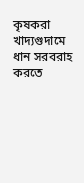কৃষকরা খাদ্যগুদামে ধান সরবরাহ করতে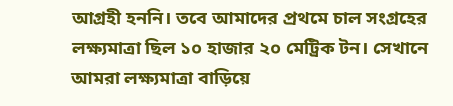আগ্রহী হননি। তবে আমাদের প্রথমে চাল সংগ্রহের লক্ষ্যমাত্রা ছিল ১০ হাজার ২০ মেট্রিক টন। সেখানে আমরা লক্ষ্যমাত্রা বাড়িয়ে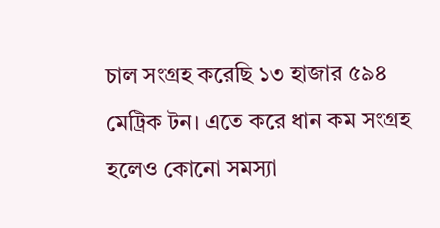চাল সংগ্রহ করেছি ১৩ হাজার ৫৯৪ মেট্রিক টন। এতে করে ধান কম সংগ্রহ হলেও কোনো সমস্যা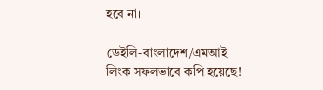হবে না।

ডেইলি-বাংলাদেশ/এমআই
লিংক সফলভাবে কপি হয়েছে!